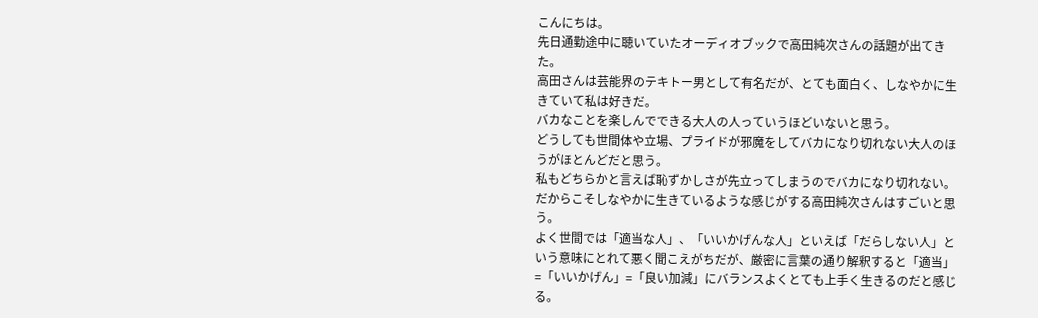こんにちは。
先日通勤途中に聴いていたオーディオブックで高田純次さんの話題が出てきた。
高田さんは芸能界のテキトー男として有名だが、とても面白く、しなやかに生きていて私は好きだ。
バカなことを楽しんでできる大人の人っていうほどいないと思う。
どうしても世間体や立場、プライドが邪魔をしてバカになり切れない大人のほうがほとんどだと思う。
私もどちらかと言えば恥ずかしさが先立ってしまうのでバカになり切れない。
だからこそしなやかに生きているような感じがする高田純次さんはすごいと思う。
よく世間では「適当な人」、「いいかげんな人」といえば「だらしない人」という意味にとれて悪く聞こえがちだが、厳密に言葉の通り解釈すると「適当」=「いいかげん」=「良い加減」にバランスよくとても上手く生きるのだと感じる。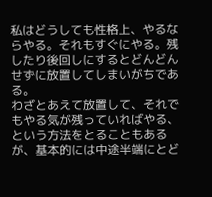私はどうしても性格上、やるならやる。それもすぐにやる。残したり後回しにするとどんどんせずに放置してしまいがちである。
わざとあえて放置して、それでもやる気が残っていればやる、という方法をとることもあるが、基本的には中途半端にとど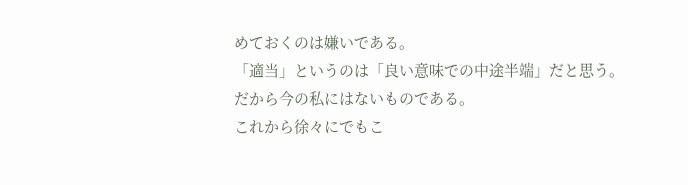めておくのは嫌いである。
「適当」というのは「良い意味での中途半端」だと思う。
だから今の私にはないものである。
これから徐々にでもこ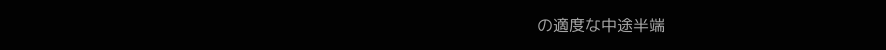の適度な中途半端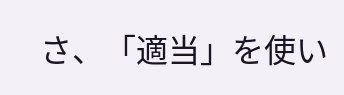さ、「適当」を使い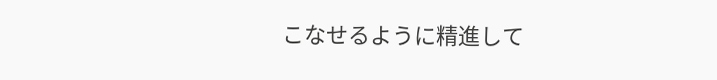こなせるように精進して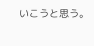いこうと思う。